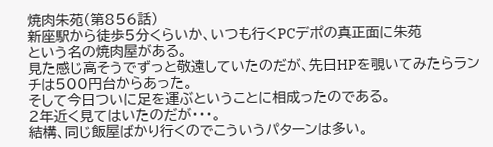焼肉朱苑(第856話)
新座駅から徒歩5分くらいか、いつも行くPCデポの真正面に朱苑
という名の焼肉屋がある。
見た感じ高そうでずっと敬遠していたのだが、先日HPを覗いてみたらランチは500円台からあった。
そして今日ついに足を運ぶということに相成ったのである。
2年近く見てはいたのだが・・・。
結構、同じ飯屋ばかり行くのでこういうパターンは多い。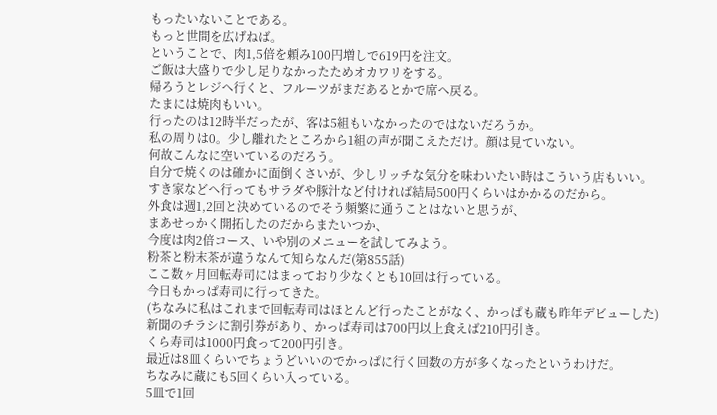もったいないことである。
もっと世間を広げねば。
ということで、肉1,5倍を頼み100円増しで619円を注文。
ご飯は大盛りで少し足りなかったためオカワリをする。
帰ろうとレジへ行くと、フルーツがまだあるとかで席へ戻る。
たまには焼肉もいい。
行ったのは12時半だったが、客は5組もいなかったのではないだろうか。
私の周りは0。少し離れたところから1組の声が聞こえただけ。顔は見ていない。
何故こんなに空いているのだろう。
自分で焼くのは確かに面倒くさいが、少しリッチな気分を味わいたい時はこういう店もいい。
すき家などへ行ってもサラダや豚汁など付ければ結局500円くらいはかかるのだから。
外食は週1,2回と決めているのでそう頻繁に通うことはないと思うが、
まあせっかく開拓したのだからまたいつか、
今度は肉2倍コース、いや別のメニューを試してみよう。
粉茶と粉末茶が違うなんて知らなんだ(第855話)
ここ数ヶ月回転寿司にはまっており少なくとも10回は行っている。
今日もかっぱ寿司に行ってきた。
(ちなみに私はこれまで回転寿司はほとんど行ったことがなく、かっぱも蔵も昨年デビューした)
新聞のチラシに割引券があり、かっぱ寿司は700円以上食えば210円引き。
くら寿司は1000円食って200円引き。
最近は8皿くらいでちょうどいいのでかっぱに行く回数の方が多くなったというわけだ。
ちなみに蔵にも5回くらい入っている。
5皿で1回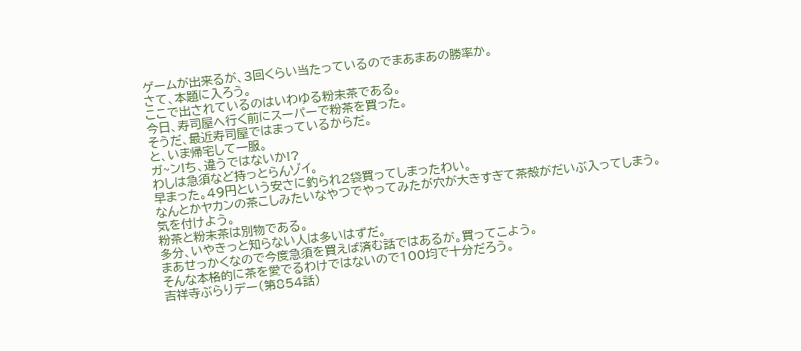ゲームが出来るが、3回くらい当たっているのでまあまあの勝率か。
さて、本題に入ろう。
ここで出されているのはいわゆる粉末茶である。
今日、寿司屋へ行く前にスーパーで粉茶を買った。
そうだ、最近寿司屋ではまっているからだ。
と、いま帰宅して一服。
ガ~ン!ち、違うではないか!?
わしは急須など持っとらんゾイ。
早まった。49円という安さに釣られ2袋買ってしまったわい。
なんとかヤカンの茶こしみたいなやつでやってみたが穴が大きすぎて茶殻がだいぶ入ってしまう。
気を付けよう。
粉茶と粉末茶は別物である。
多分、いやきっと知らない人は多いはずだ。
まあせっかくなので今度急須を買えば済む話ではあるが。買ってこよう。
そんな本格的に茶を愛でるわけではないので100均で十分だろう。
吉祥寺ぶらりデー(第854話)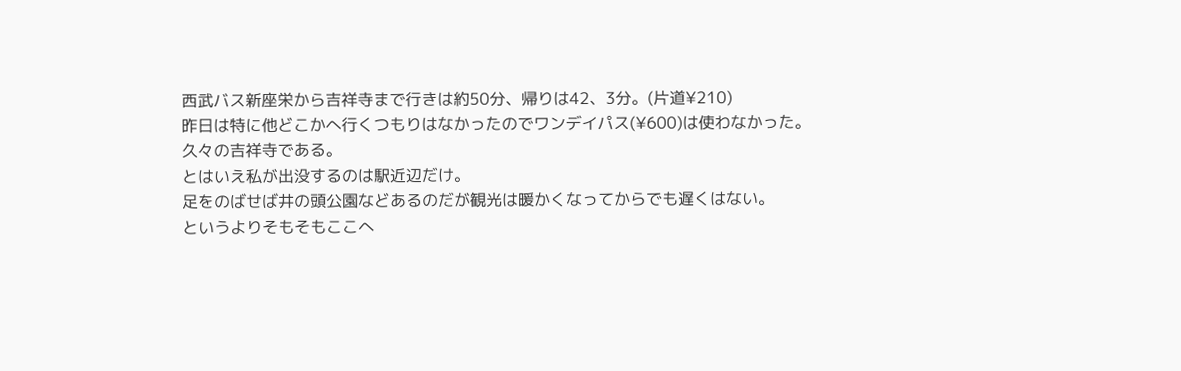西武バス新座栄から吉祥寺まで行きは約50分、帰りは42、3分。(片道¥210)
昨日は特に他どこかへ行くつもりはなかったのでワンデイパス(¥600)は使わなかった。
久々の吉祥寺である。
とはいえ私が出没するのは駅近辺だけ。
足をのばせば井の頭公園などあるのだが観光は暖かくなってからでも遅くはない。
というよりそもそもここへ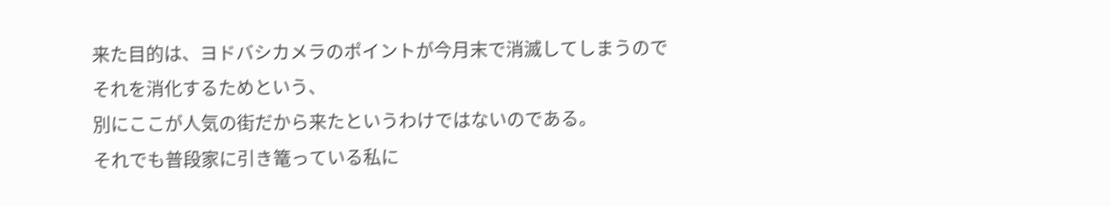来た目的は、ヨドバシカメラのポイントが今月末で消滅してしまうので
それを消化するためという、
別にここが人気の街だから来たというわけではないのである。
それでも普段家に引き篭っている私に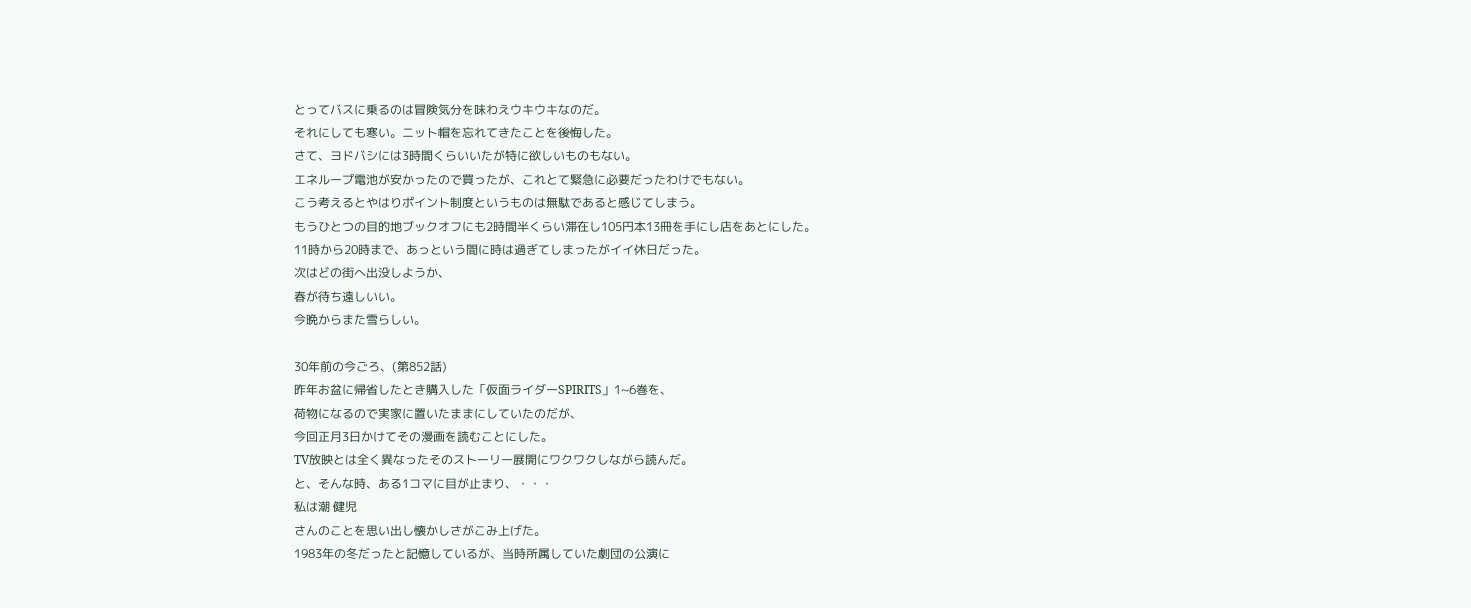とってバスに乗るのは冒険気分を味わえウキウキなのだ。
それにしても寒い。ニット帽を忘れてきたことを後悔した。
さて、ヨドバシには3時間くらいいたが特に欲しいものもない。
エネループ電池が安かったので買ったが、これとて緊急に必要だったわけでもない。
こう考えるとやはりポイント制度というものは無駄であると感じてしまう。
もうひとつの目的地ブックオフにも2時間半くらい滞在し105円本13冊を手にし店をあとにした。
11時から20時まで、あっという間に時は過ぎてしまったがイイ休日だった。
次はどの街へ出没しようか、
春が待ち遠しいい。
今晩からまた雪らしい。

30年前の今ごろ、(第852話)
昨年お盆に帰省したとき購入した「仮面ライダーSPIRITS」1~6巻を、
荷物になるので実家に置いたままにしていたのだが、
今回正月3日かけてその漫画を読むことにした。
TV放映とは全く異なったそのストーリー展開にワクワクしながら読んだ。
と、そんな時、ある1コマに目が止まり、・・・
私は潮 健児
さんのことを思い出し懐かしさがこみ上げた。
1983年の冬だったと記憶しているが、当時所属していた劇団の公演に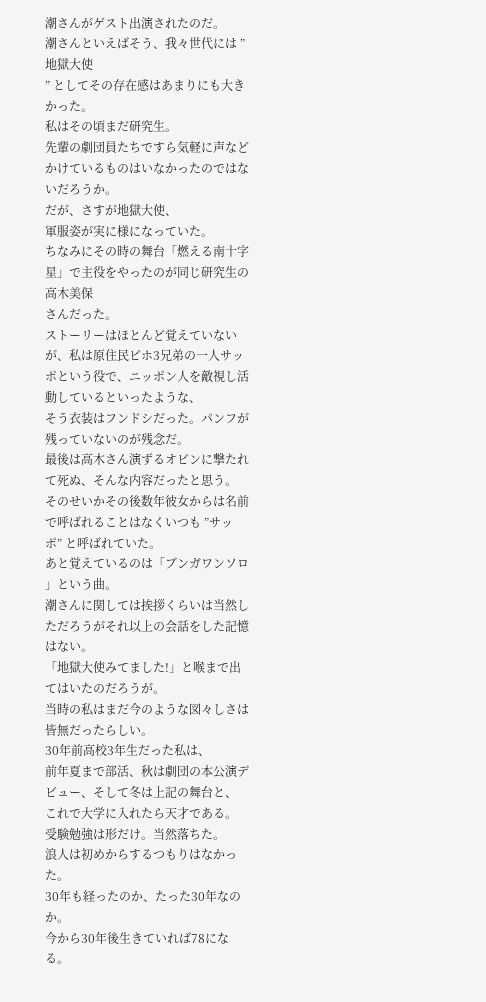潮さんがゲスト出演されたのだ。
潮さんといえばそう、我々世代には ”地獄大使
” としてその存在感はあまりにも大きかった。
私はその頃まだ研究生。
先輩の劇団員たちですら気軽に声などかけているものはいなかったのではないだろうか。
だが、さすが地獄大使、
軍服姿が実に様になっていた。
ちなみにその時の舞台「燃える南十字星」で主役をやったのが同じ研究生の高木美保
さんだった。
ストーリーはほとんど覚えていないが、私は原住民ピホ3兄弟の一人サッポという役で、ニッポン人を敵視し活動しているといったような、
そう衣装はフンドシだった。パンフが残っていないのが残念だ。
最後は高木さん演ずるオビンに撃たれて死ぬ、そんな内容だったと思う。
そのせいかその後数年彼女からは名前で呼ばれることはなくいつも ”サッポ” と呼ばれていた。
あと覚えているのは「ブンガワンソロ
」という曲。
潮さんに関しては挨拶くらいは当然しただろうがそれ以上の会話をした記憶はない。
「地獄大使みてました!」と喉まで出てはいたのだろうが。
当時の私はまだ今のような図々しさは皆無だったらしい。
30年前高校3年生だった私は、
前年夏まで部活、秋は劇団の本公演デビュー、そして冬は上記の舞台と、
これで大学に入れたら天才である。
受験勉強は形だけ。当然落ちた。
浪人は初めからするつもりはなかった。
30年も経ったのか、たった30年なのか。
今から30年後生きていれば78になる。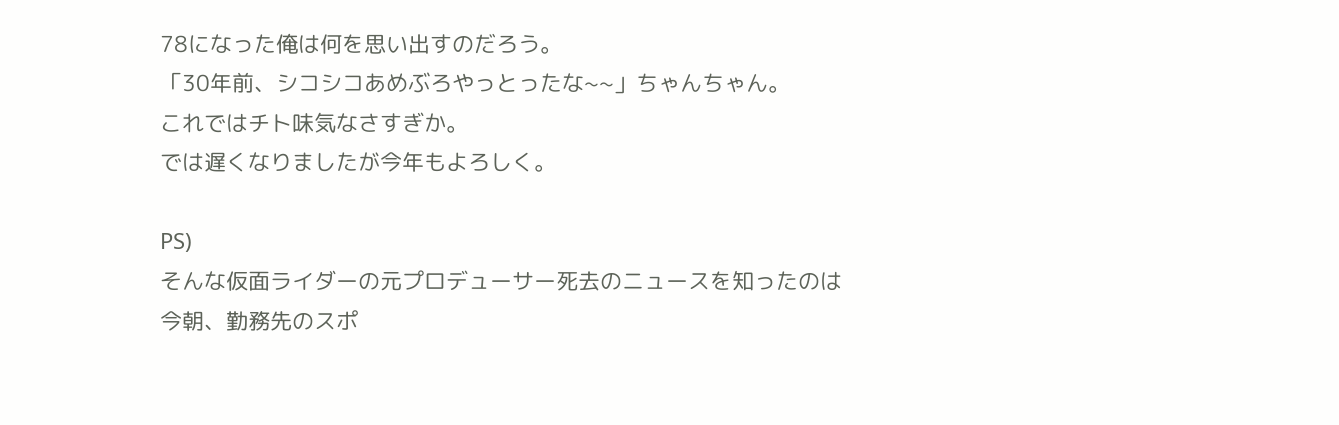78になった俺は何を思い出すのだろう。
「30年前、シコシコあめぶろやっとったな~~」ちゃんちゃん。
これではチト味気なさすぎか。
では遅くなりましたが今年もよろしく。

PS)
そんな仮面ライダーの元プロデューサー死去のニュースを知ったのは
今朝、勤務先のスポ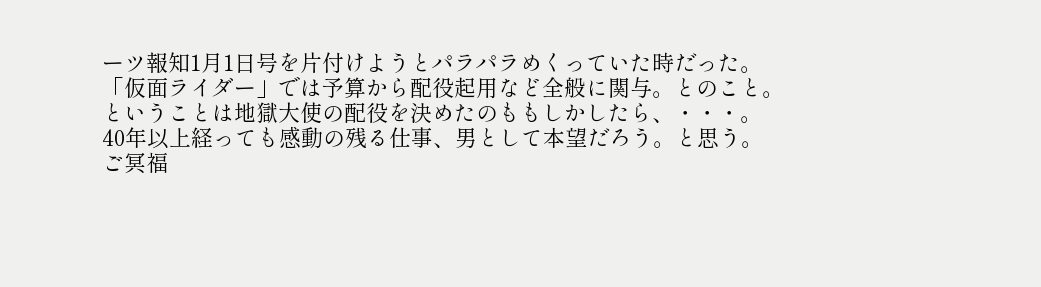ーツ報知1月1日号を片付けようとパラパラめくっていた時だった。
「仮面ライダー」では予算から配役起用など全般に関与。とのこと。
ということは地獄大使の配役を決めたのももしかしたら、・・・。
40年以上経っても感動の残る仕事、男として本望だろう。と思う。
ご冥福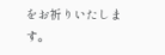をお祈りいたします。